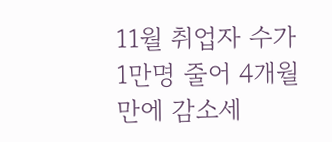11월 취업자 수가 1만명 줄어 4개월만에 감소세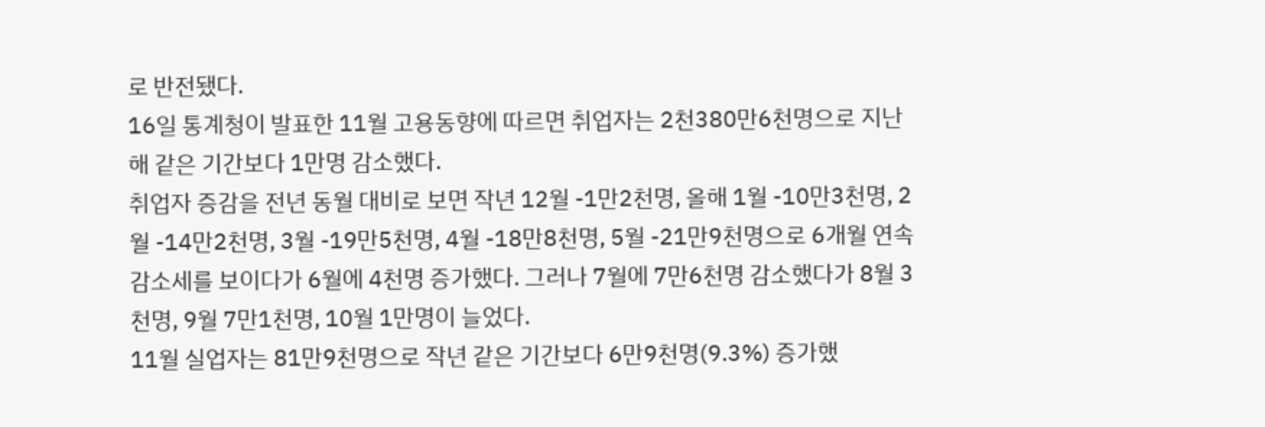로 반전됐다.
16일 통계청이 발표한 11월 고용동향에 따르면 취업자는 2천380만6천명으로 지난해 같은 기간보다 1만명 감소했다.
취업자 증감을 전년 동월 대비로 보면 작년 12월 -1만2천명, 올해 1월 -10만3천명, 2월 -14만2천명, 3월 -19만5천명, 4월 -18만8천명, 5월 -21만9천명으로 6개월 연속 감소세를 보이다가 6월에 4천명 증가했다. 그러나 7월에 7만6천명 감소했다가 8월 3천명, 9월 7만1천명, 10월 1만명이 늘었다.
11월 실업자는 81만9천명으로 작년 같은 기간보다 6만9천명(9.3%) 증가했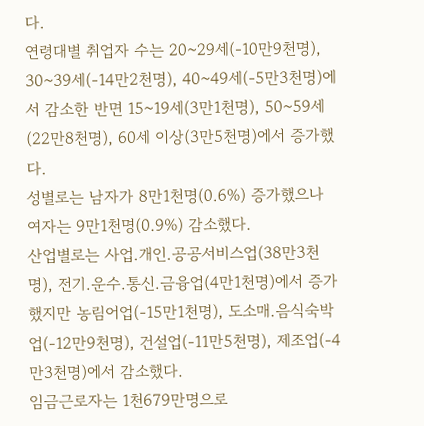다.
연령대별 취업자 수는 20~29세(-10만9천명), 30~39세(-14만2천명), 40~49세(-5만3천명)에서 감소한 반면 15~19세(3만1천명), 50~59세(22만8천명), 60세 이상(3만5천명)에서 증가했다.
성별로는 남자가 8만1천명(0.6%) 증가했으나 여자는 9만1천명(0.9%) 감소했다.
산업별로는 사업.개인.공공서비스업(38만3천명), 전기.운수.통신.금융업(4만1천명)에서 증가했지만 농림어업(-15만1천명), 도소매.음식숙박업(-12만9천명), 건설업(-11만5천명), 제조업(-4만3천명)에서 감소했다.
임금근로자는 1천679만명으로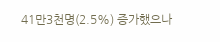41만3천명(2.5%) 증가했으나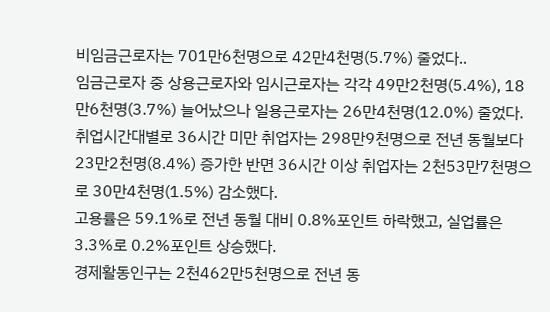비임금근로자는 701만6천명으로 42만4천명(5.7%) 줄었다..
임금근로자 중 상용근로자와 임시근로자는 각각 49만2천명(5.4%), 18만6천명(3.7%) 늘어났으나 일용근로자는 26만4천명(12.0%) 줄었다.
취업시간대별로 36시간 미만 취업자는 298만9천명으로 전년 동월보다 23만2천명(8.4%) 증가한 반면 36시간 이상 취업자는 2천53만7천명으로 30만4천명(1.5%) 감소했다.
고용률은 59.1%로 전년 동월 대비 0.8%포인트 하락했고, 실업률은 3.3%로 0.2%포인트 상승했다.
경제활동인구는 2천462만5천명으로 전년 동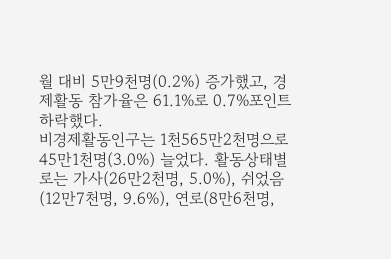월 대비 5만9천명(0.2%) 증가했고, 경제활동 참가율은 61.1%로 0.7%포인트 하락했다.
비경제활동인구는 1천565만2천명으로 45만1천명(3.0%) 늘었다. 활동상태별로는 가사(26만2천명, 5.0%), 쉬었음(12만7천명, 9.6%), 연로(8만6천명,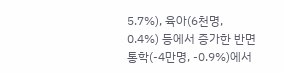5.7%), 육아(6천명, 0.4%) 등에서 증가한 반면 통학(-4만명, -0.9%)에서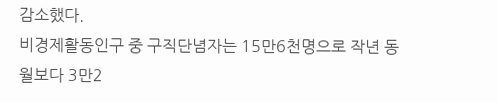감소했다.
비경제활동인구 중 구직단념자는 15만6천명으로 작년 동월보다 3만2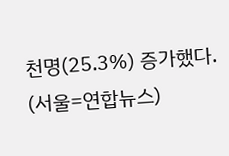천명(25.3%) 증가했다.
(서울=연합뉴스)